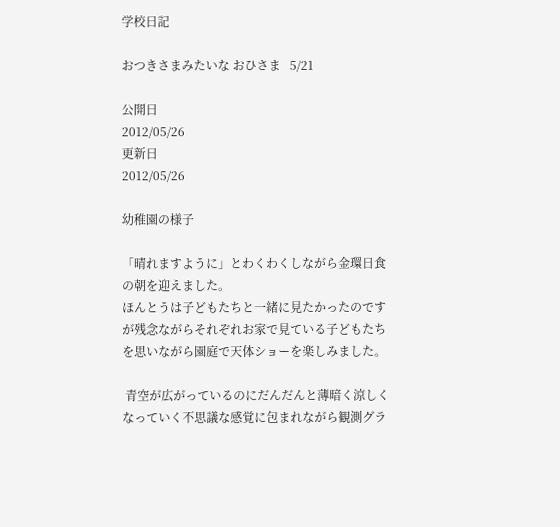学校日記

おつきさまみたいな おひさま   5/21

公開日
2012/05/26
更新日
2012/05/26

幼稚園の様子

「晴れますように」とわくわくしながら金環日食の朝を迎えました。
ほんとうは子どもたちと一緒に見たかったのですが残念ながらそれぞれお家で見ている子どもたちを思いながら園庭で天体ショーを楽しみました。

 青空が広がっているのにだんだんと薄暗く涼しくなっていく不思議な感覚に包まれながら観測グラ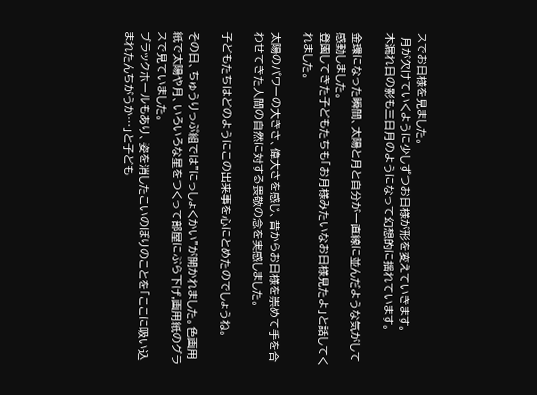スでお日様を見ました。
 月が欠けていくように少しずつお日様が形を変えていきます。
木漏れ日の影も三日月のようになって幻想的に揺れています。

金環になった瞬間、太陽と月と自分が一直線に並んだような気がして感動しました。
登園してきた子どもたちも「お月様みたいなお日様見たよ」と話してくれました。

太陽のパワーの大きさ、偉大さを感じ、昔からお日様を崇めて手を合わせてきた人間の自然に対する畏敬の念を実感しました。

子どもたちはどのようにこの出来事を心にとめたのでしょうね。

その日、ちゅうりっぷ組では"にっしょくかい"が開かれました。色画用紙で太陽や月、いろいろな星をつくって部屋にぶら下げ,画用紙のグラスで見ていました。
ブラックホールもあり、姿を消したこいのぼりのことを「ここに吸い込まれたんちがうか…」と子ども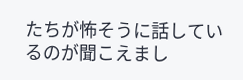たちが怖そうに話しているのが聞こえまし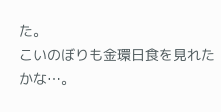た。
こいのぼりも金環日食を見れたかな…。